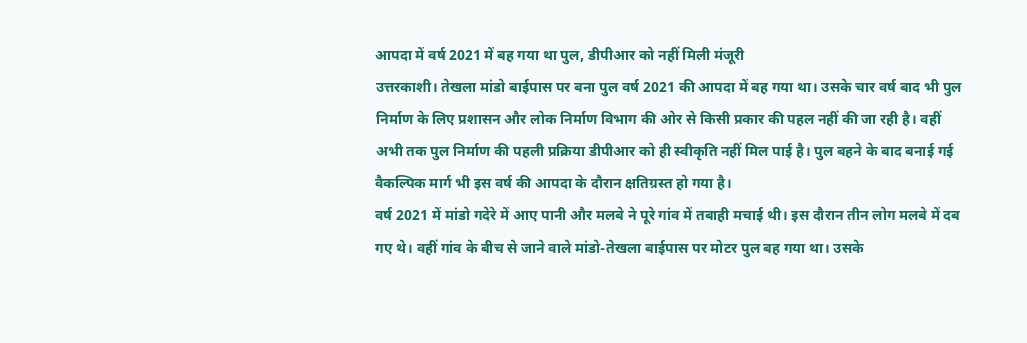आपदा में वर्ष 2021 में बह गया था पुल, डीपीआर को नहीं मिली मंजूरी
उत्तरकाशी। तेखला मांडो बाईपास पर बना पुल वर्ष 2021 की आपदा में बह गया था। उसके चार वर्ष बाद भी पुल निर्माण के लिए प्रशासन और लोक निर्माण विभाग की ओर से किसी प्रकार की पहल नहीं की जा रही है। वहीं अभी तक पुल निर्माण की पहली प्रक्रिया डीपीआर को ही स्वीकृति नहीं मिल पाई है। पुल बहने के बाद बनाई गई वैकल्पिक मार्ग भी इस वर्ष की आपदा के दौरान क्षतिग्रस्त हो गया है।
वर्ष 2021 में मांडो गदेरे में आए पानी और मलबे ने पूरे गांव में तबाही मचाई थी। इस दौरान तीन लोग मलबे में दब गए थे। वहीं गांव के बीच से जाने वाले मांडो-तेखला बाईपास पर मोटर पुल बह गया था। उसके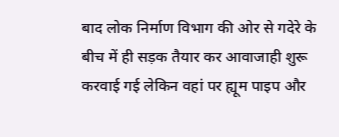बाद लोक निर्माण विभाग की ओर से गदेरे के बीच में ही सड़क तैयार कर आवाजाही शुरू करवाई गई लेकिन वहां पर ह्यूम पाइप और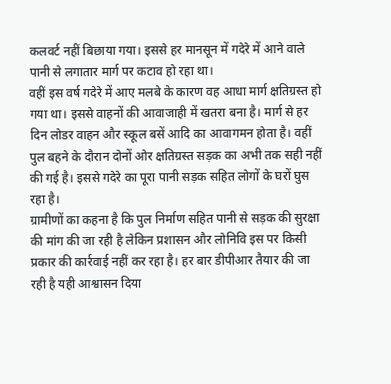कलवर्ट नहीं बिछाया गया। इससे हर मानसून में गदेरे में आने वाले पानी से लगातार मार्ग पर कटाव हो रहा था।
वहीं इस वर्ष गदेरे में आए मलबे के कारण वह आधा मार्ग क्षतिग्रस्त हो गया था। इससे वाहनों की आवाजाही में खतरा बना है। मार्ग से हर दिन लोडर वाहन और स्कूल बसें आदि का आवागमन होता है। वहीं पुल बहने के दौरान दोनों ओर क्षतिग्रस्त सड़क का अभी तक सही नहीं की गई है। इससे गदेरे का पूरा पानी सड़क सहित लोगों के घरों घुस रहा है।
ग्रामीणों का कहना है कि पुल निर्माण सहित पानी से सड़क की सुरक्षा की मांग की जा रही है लेकिन प्रशासन और लोनिवि इस पर किसी प्रकार की कार्रवाई नहीं कर रहा है। हर बार डीपीआर तैयार की जा रही है यही आश्वासन दिया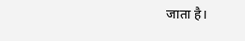जाता है।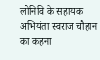लोनिवि के सहायक अभियंता स्वराज चौहान का कहना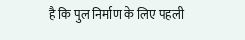है कि पुल निर्माण के लिए पहली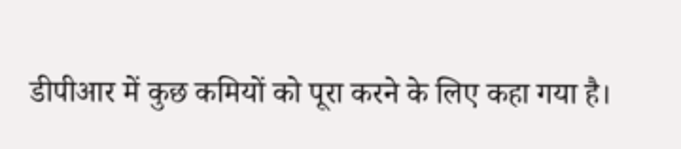डीपीआर में कुछ कमियों को पूरा करने के लिए कहा गया है।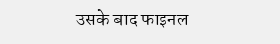उसके बाद फाइनल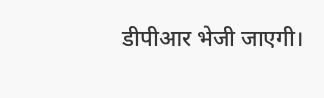डीपीआर भेजी जाएगी।